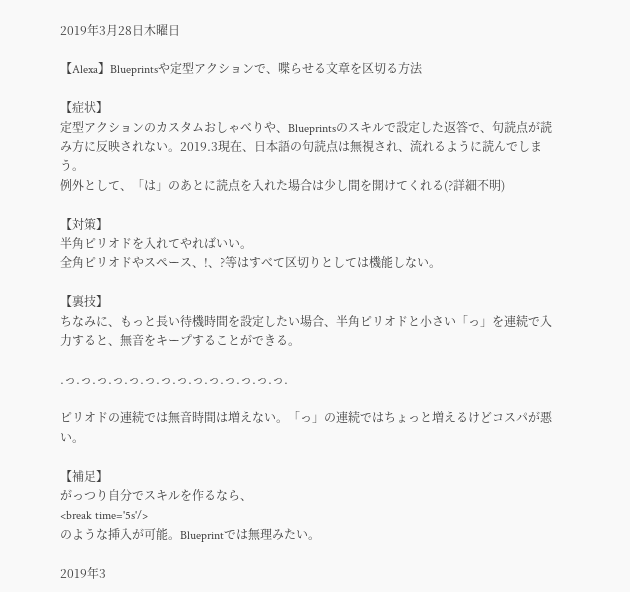2019年3月28日木曜日

【Alexa】Blueprintsや定型アクションで、喋らせる文章を区切る方法

【症状】
定型アクションのカスタムおしゃべりや、Blueprintsのスキルで設定した返答で、句読点が読み方に反映されない。2019.3現在、日本語の句読点は無視され、流れるように読んでしまう。
例外として、「は」のあとに読点を入れた場合は少し間を開けてくれる(?詳細不明)

【対策】
半角ピリオドを入れてやればいい。
全角ピリオドやスペース、!、?等はすべて区切りとしては機能しない。

【裏技】
ちなみに、もっと長い待機時間を設定したい場合、半角ピリオドと小さい「っ」を連続で入力すると、無音をキープすることができる。

.っ.っ.っ.っ.っ.っ.っ.っ.っ.っ.っ.っ.っ.っ.

ピリオドの連続では無音時間は増えない。「っ」の連続ではちょっと増えるけどコスパが悪い。

【補足】
がっつり自分でスキルを作るなら、
<break time='5s'/>
のような挿入が可能。Blueprintでは無理みたい。

2019年3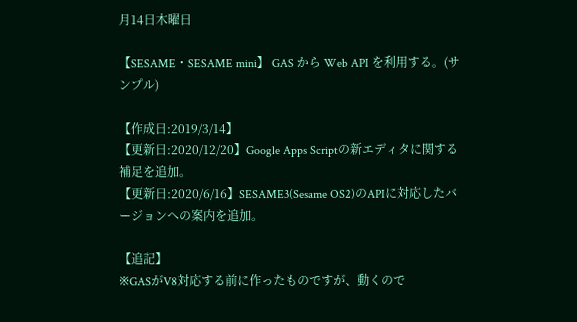月14日木曜日

【SESAME・SESAME mini】 GAS から Web API を利用する。(サンプル)

【作成日:2019/3/14】
【更新日:2020/12/20】Google Apps Scriptの新エディタに関する補足を追加。
【更新日:2020/6/16】SESAME3(Sesame OS2)のAPIに対応したバージョンへの案内を追加。

【追記】
※GASがV8対応する前に作ったものですが、動くので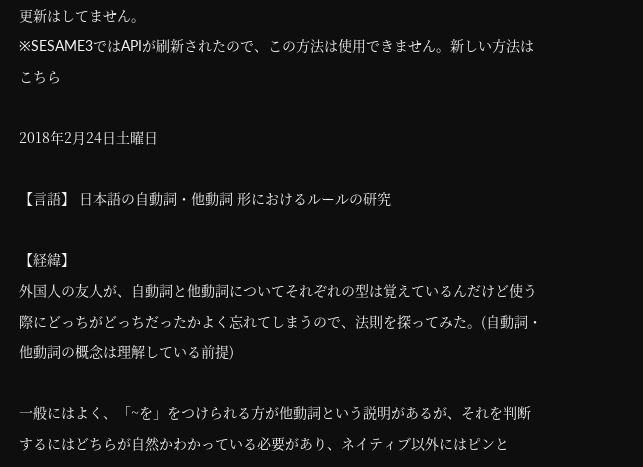更新はしてません。
※SESAME3ではAPIが刷新されたので、この方法は使用できません。新しい方法はこちら

2018年2月24日土曜日

【言語】 日本語の自動詞・他動詞 形におけるルールの研究

【経緯】
外国人の友人が、自動詞と他動詞についてそれぞれの型は覚えているんだけど使う際にどっちがどっちだったかよく忘れてしまうので、法則を探ってみた。(自動詞・他動詞の概念は理解している前提)

一般にはよく、「~を」をつけられる方が他動詞という説明があるが、それを判断するにはどちらが自然かわかっている必要があり、ネイティブ以外にはピンと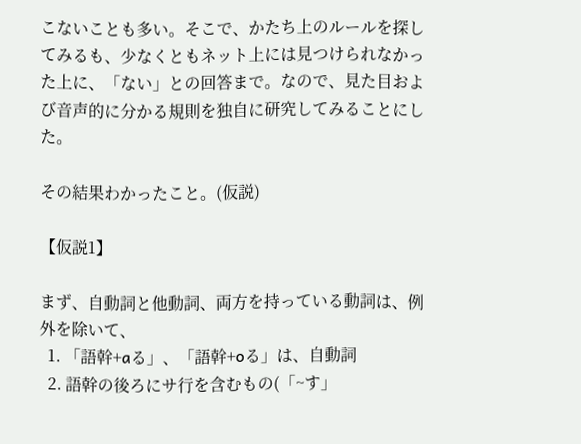こないことも多い。そこで、かたち上のルールを探してみるも、少なくともネット上には見つけられなかった上に、「ない」との回答まで。なので、見た目および音声的に分かる規則を独自に研究してみることにした。

その結果わかったこと。(仮説)

【仮説1】

まず、自動詞と他動詞、両方を持っている動詞は、例外を除いて、
  1. 「語幹+aる」、「語幹+oる」は、自動詞
  2. 語幹の後ろにサ行を含むもの(「~す」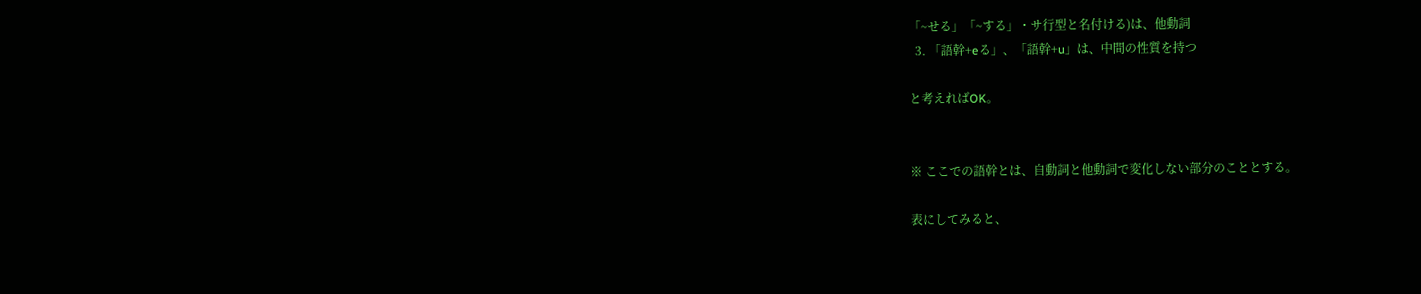「~せる」「~する」・サ行型と名付ける)は、他動詞
  3. 「語幹+eる」、「語幹+u」は、中間の性質を持つ

と考えればOK。


※ ここでの語幹とは、自動詞と他動詞で変化しない部分のこととする。

表にしてみると、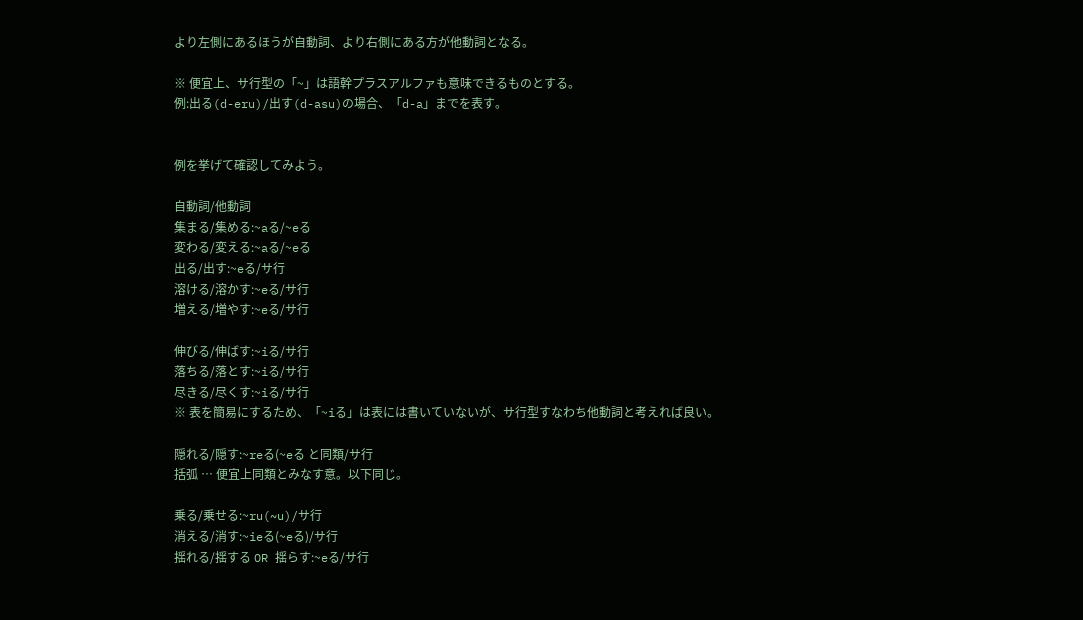より左側にあるほうが自動詞、より右側にある方が他動詞となる。

※ 便宜上、サ行型の「~」は語幹プラスアルファも意味できるものとする。
例:出る(d-eru)/出す(d-asu)の場合、「d-a」までを表す。


例を挙げて確認してみよう。

自動詞/他動詞
集まる/集める:~aる/~eる
変わる/変える:~aる/~eる
出る/出す:~eる/サ行
溶ける/溶かす:~eる/サ行
増える/増やす:~eる/サ行

伸びる/伸ばす:~iる/サ行
落ちる/落とす:~iる/サ行
尽きる/尽くす:~iる/サ行
※ 表を簡易にするため、「~iる」は表には書いていないが、サ行型すなわち他動詞と考えれば良い。

隠れる/隠す:~reる(~eる と同類/サ行
括弧 … 便宜上同類とみなす意。以下同じ。

乗る/乗せる:~ru(~u)/サ行
消える/消す:~ieる(~eる)/サ行
揺れる/揺する OR 揺らす:~eる/サ行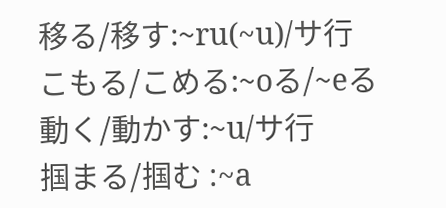移る/移す:~ru(~u)/サ行
こもる/こめる:~oる/~eる
動く/動かす:~u/サ行
掴まる/掴む :~a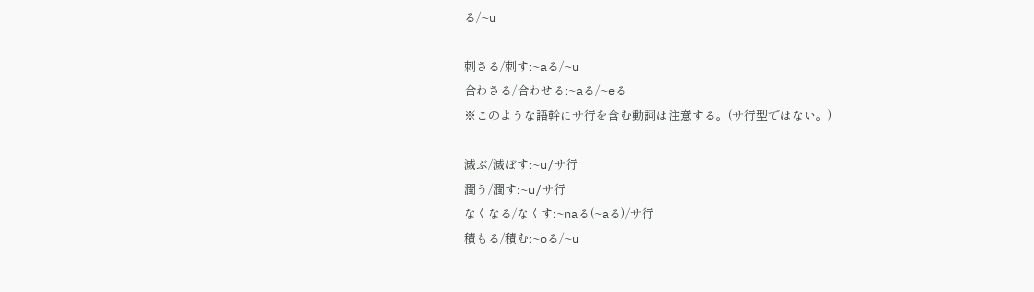る/~u

刺さる/刺す:~aる/~u
合わさる/合わせる:~aる/~eる
※このような語幹にサ行を含む動詞は注意する。(サ行型ではない。)

滅ぶ/滅ぼす:~u/サ行
潤う/潤す:~u/サ行
なくなる/なくす:~naる(~aる)/サ行
積もる/積む:~oる/~u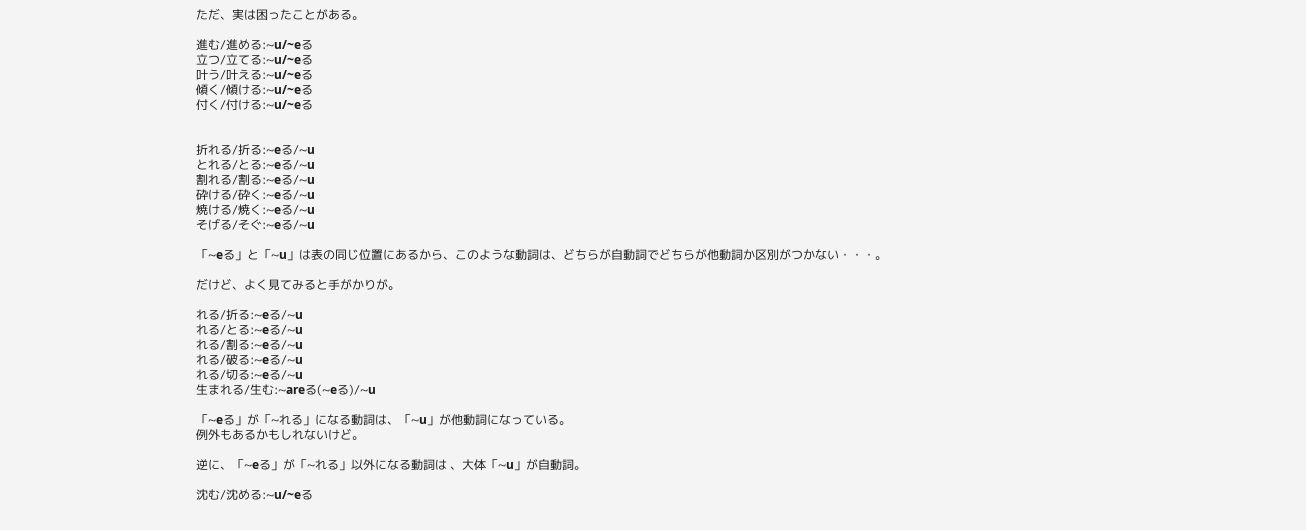ただ、実は困ったことがある。

進む/進める:~u/~eる
立つ/立てる:~u/~eる
叶う/叶える:~u/~eる
傾く/傾ける:~u/~eる
付く/付ける:~u/~eる


折れる/折る:~eる/~u
とれる/とる:~eる/~u
割れる/割る:~eる/~u
砕ける/砕く:~eる/~u
焼ける/焼く:~eる/~u
そげる/そぐ:~eる/~u

「~eる」と「~u」は表の同じ位置にあるから、このような動詞は、どちらが自動詞でどちらが他動詞か区別がつかない・・・。

だけど、よく見てみると手がかりが。

れる/折る:~eる/~u
れる/とる:~eる/~u
れる/割る:~eる/~u
れる/破る:~eる/~u
れる/切る:~eる/~u
生まれる/生む:~areる(~eる)/~u

「~eる」が「~れる」になる動詞は、「~u」が他動詞になっている。
例外もあるかもしれないけど。

逆に、「~eる」が「~れる」以外になる動詞は 、大体「~u」が自動詞。

沈む/沈める:~u/~eる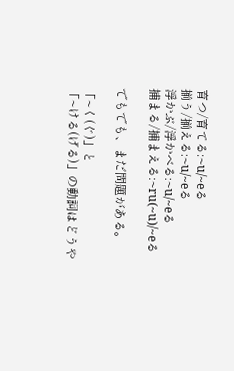育つ/育てる:~u/~eる
揃う/揃える:~u/~eる
浮かぶ/浮かべる:~u/~eる
捕まる/捕まえる:~ru(~u)/~eる

でもでも、まだ問題がある。

「~く(ぐ)」と
「~ける(げる)」の動詞はどうや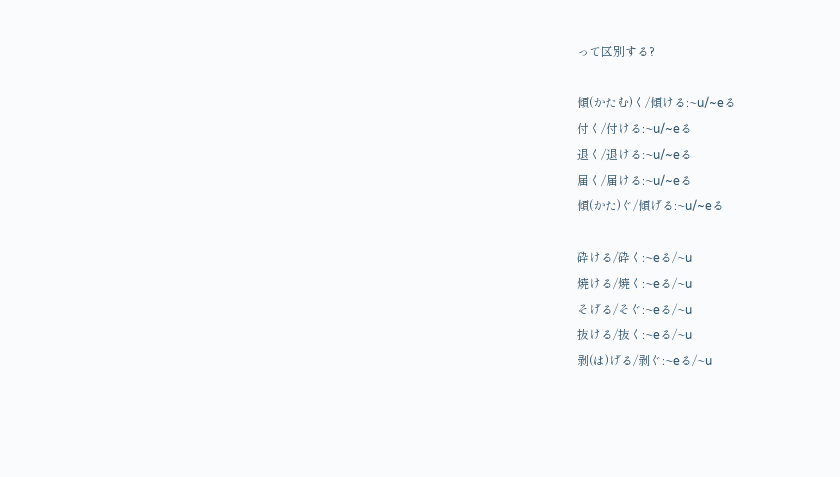って区別する?

傾(かたむ)く/傾ける:~u/~eる
付く/付ける:~u/~eる
退く/退ける:~u/~eる
届く/届ける:~u/~eる
傾(かた)ぐ/傾げる:~u/~eる

砕ける/砕く:~eる/~u
焼ける/焼く:~eる/~u
そげる/そぐ:~eる/~u
抜ける/抜く:~eる/~u
剥(は)げる/剥ぐ:~eる/~u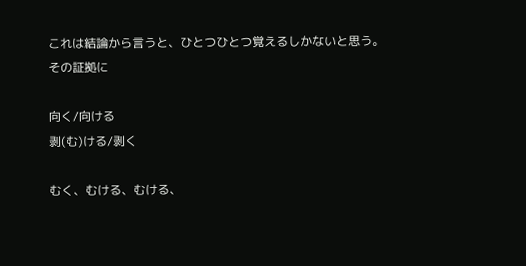これは結論から言うと、ひとつひとつ覚えるしかないと思う。
その証拠に

向く/向ける
剥(む)ける/剥く

むく、むける、むける、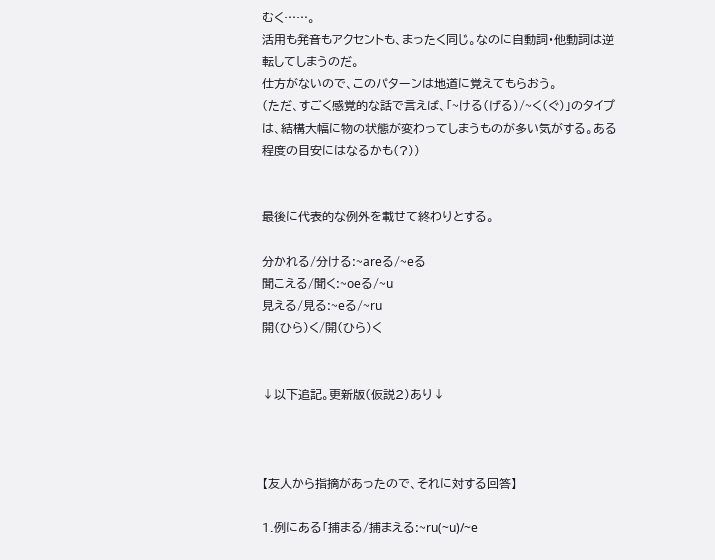むく……。
活用も発音もアクセントも、まったく同じ。なのに自動詞・他動詞は逆転してしまうのだ。
仕方がないので、このパターンは地道に覚えてもらおう。
(ただ、すごく感覚的な話で言えば、「~ける(げる)/~く(ぐ)」のタイプは、結構大幅に物の状態が変わってしまうものが多い気がする。ある程度の目安にはなるかも(?))


最後に代表的な例外を載せて終わりとする。

分かれる/分ける:~areる/~eる
聞こえる/聞く:~oeる/~u
見える/見る:~eる/~ru
開(ひら)く/開(ひら)く


↓以下追記。更新版(仮説2)あり↓



【友人から指摘があったので、それに対する回答】

1.例にある「捕まる/捕まえる:~ru(~u)/~e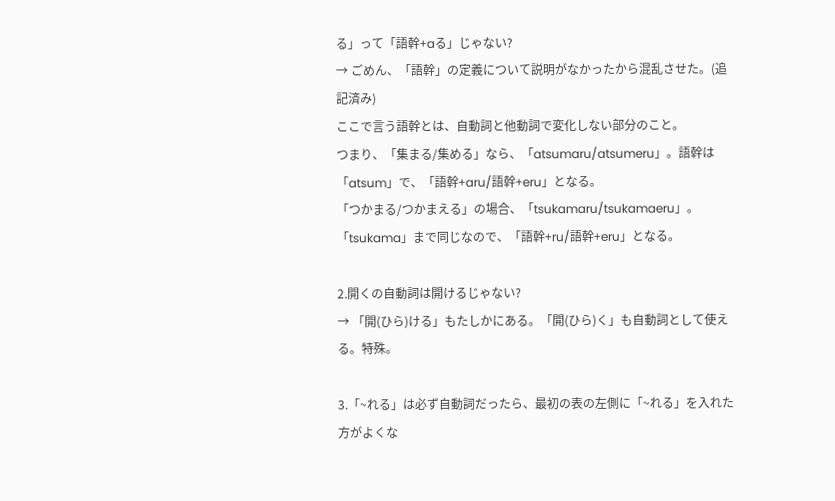る」って「語幹+aる」じゃない?
→ ごめん、「語幹」の定義について説明がなかったから混乱させた。(追記済み)
ここで言う語幹とは、自動詞と他動詞で変化しない部分のこと。
つまり、「集まる/集める」なら、「atsumaru/atsumeru」。語幹は「atsum」で、「語幹+aru/語幹+eru」となる。
「つかまる/つかまえる」の場合、「tsukamaru/tsukamaeru」。「tsukama」まで同じなので、「語幹+ru/語幹+eru」となる。

2.開くの自動詞は開けるじゃない?
→ 「開(ひら)ける」もたしかにある。「開(ひら)く」も自動詞として使える。特殊。

3.「~れる」は必ず自動詞だったら、最初の表の左側に「~れる」を入れた方がよくな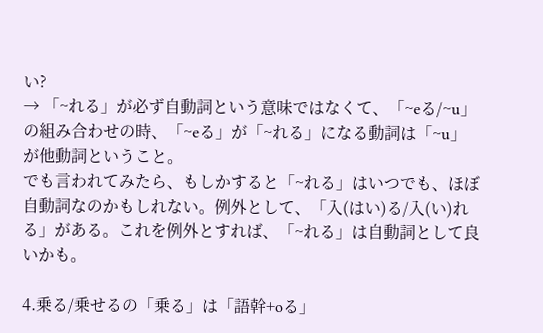い?
→ 「~れる」が必ず自動詞という意味ではなくて、「~eる/~u」の組み合わせの時、「~eる」が「~れる」になる動詞は「~u」が他動詞ということ。
でも言われてみたら、もしかすると「~れる」はいつでも、ほぼ自動詞なのかもしれない。例外として、「入(はい)る/入(い)れる」がある。これを例外とすれば、「~れる」は自動詞として良いかも。

4.乗る/乗せるの「乗る」は「語幹+oる」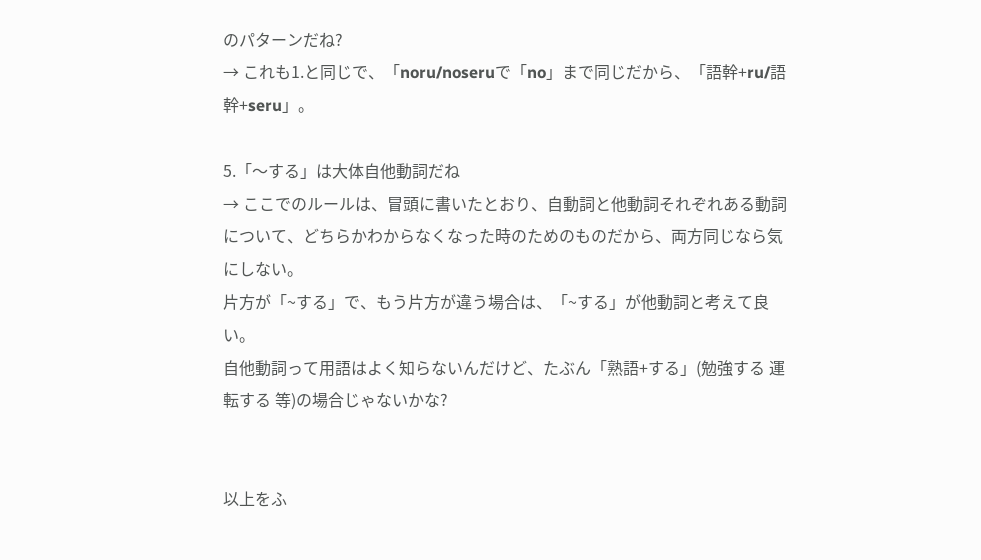のパターンだね?
→ これも1.と同じで、「noru/noseruで「no」まで同じだから、「語幹+ru/語幹+seru」。

5.「〜する」は大体自他動詞だね
→ ここでのルールは、冒頭に書いたとおり、自動詞と他動詞それぞれある動詞について、どちらかわからなくなった時のためのものだから、両方同じなら気にしない。
片方が「~する」で、もう片方が違う場合は、「~する」が他動詞と考えて良い。
自他動詞って用語はよく知らないんだけど、たぶん「熟語+する」(勉強する 運転する 等)の場合じゃないかな?


以上をふ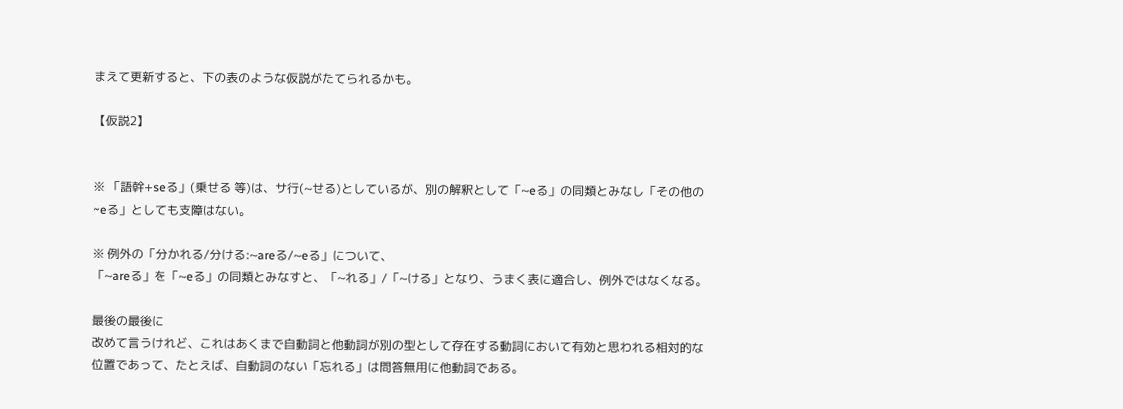まえて更新すると、下の表のような仮説がたてられるかも。

【仮説2】


※ 「語幹+seる」(乗せる 等)は、サ行(~せる)としているが、別の解釈として「~eる」の同類とみなし「その他の ~eる」としても支障はない。

※ 例外の「分かれる/分ける:~areる/~eる」について、
「~areる」を「~eる」の同類とみなすと、「~れる」/「~ける」となり、うまく表に適合し、例外ではなくなる。

最後の最後に
改めて言うけれど、これはあくまで自動詞と他動詞が別の型として存在する動詞において有効と思われる相対的な位置であって、たとえば、自動詞のない「忘れる」は問答無用に他動詞である。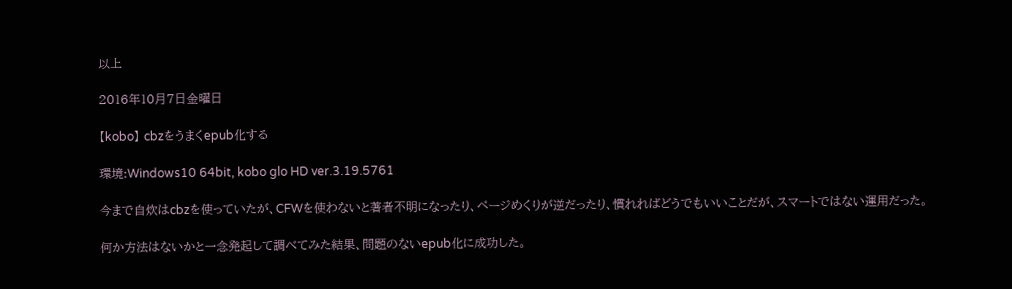以上

2016年10月7日金曜日

【kobo】 cbzをうまくepub化する

環境:Windows10 64bit, kobo glo HD ver.3.19.5761

今まで自炊はcbzを使っていたが、CFWを使わないと著者不明になったり、ページめくりが逆だったり、慣れればどうでもいいことだが、スマートではない運用だった。

何か方法はないかと一念発起して調べてみた結果、問題のないepub化に成功した。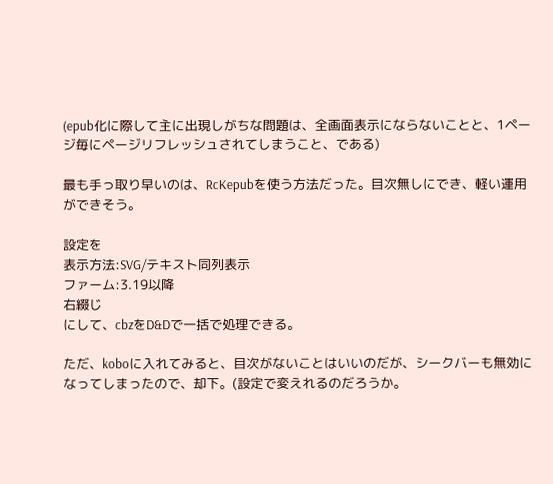(epub化に際して主に出現しがちな問題は、全画面表示にならないことと、1ページ毎にページリフレッシュされてしまうこと、である)

最も手っ取り早いのは、RcKepubを使う方法だった。目次無しにでき、軽い運用ができそう。

設定を
表示方法:SVG/テキスト同列表示
ファーム:3.19以降
右綴じ
にして、cbzをD&Dで一括で処理できる。

ただ、koboに入れてみると、目次がないことはいいのだが、シークバーも無効になってしまったので、却下。(設定で変えれるのだろうか。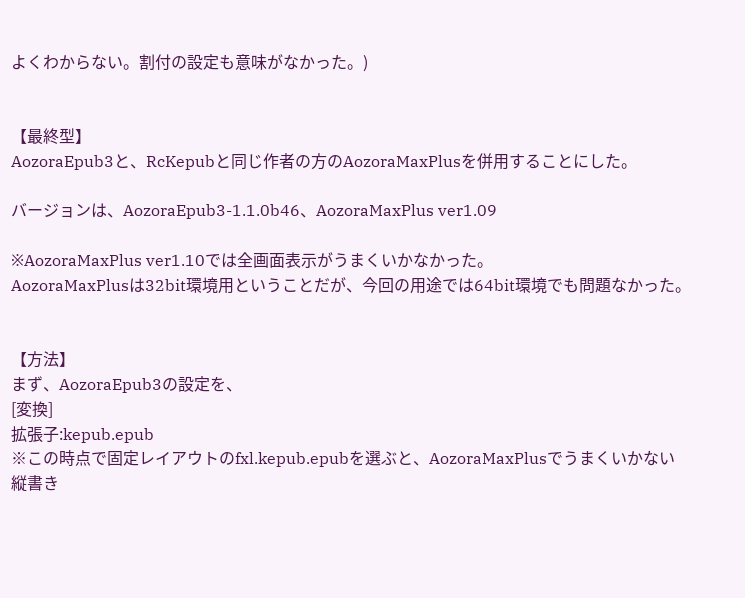よくわからない。割付の設定も意味がなかった。)


【最終型】
AozoraEpub3と、RcKepubと同じ作者の方のAozoraMaxPlusを併用することにした。

バージョンは、AozoraEpub3-1.1.0b46、AozoraMaxPlus ver1.09

※AozoraMaxPlus ver1.10では全画面表示がうまくいかなかった。
AozoraMaxPlusは32bit環境用ということだが、今回の用途では64bit環境でも問題なかった。


【方法】
まず、AozoraEpub3の設定を、
[変換]
拡張子:kepub.epub
※この時点で固定レイアウトのfxl.kepub.epubを選ぶと、AozoraMaxPlusでうまくいかない
縦書き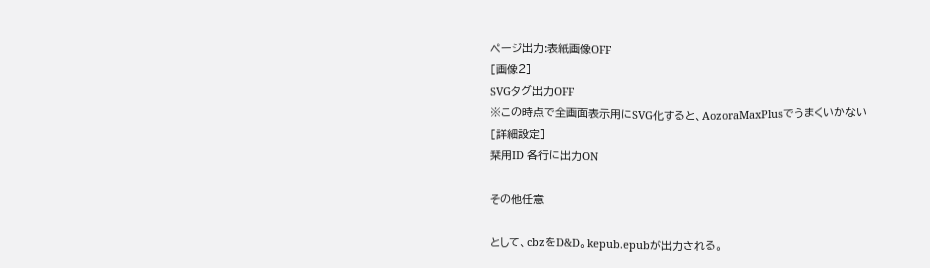ページ出力:表紙画像OFF
[画像2]
SVGタグ出力OFF
※この時点で全画面表示用にSVG化すると、AozoraMaxPlusでうまくいかない
[詳細設定]
栞用ID 各行に出力ON

その他任意

として、cbzをD&D。kepub.epubが出力される。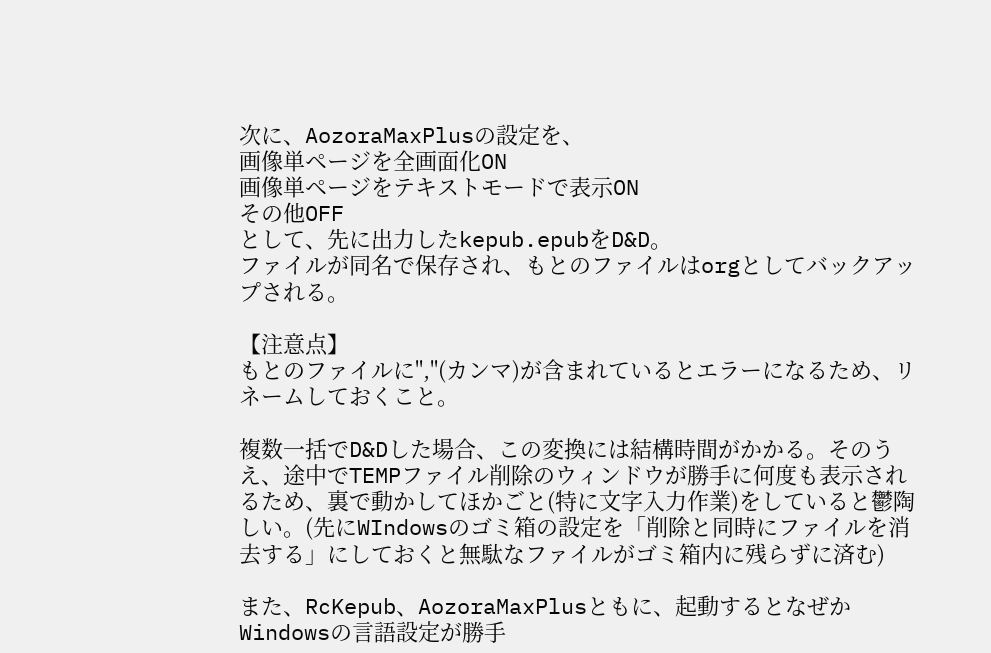次に、AozoraMaxPlusの設定を、
画像単ページを全画面化ON
画像単ページをテキストモードで表示ON
その他OFF
として、先に出力したkepub.epubをD&D。
ファイルが同名で保存され、もとのファイルはorgとしてバックアップされる。

【注意点】
もとのファイルに","(カンマ)が含まれているとエラーになるため、リネームしておくこと。

複数一括でD&Dした場合、この変換には結構時間がかかる。そのうえ、途中でTEMPファイル削除のウィンドウが勝手に何度も表示されるため、裏で動かしてほかごと(特に文字入力作業)をしていると鬱陶しい。(先にWIndowsのゴミ箱の設定を「削除と同時にファイルを消去する」にしておくと無駄なファイルがゴミ箱内に残らずに済む)

また、RcKepub、AozoraMaxPlusともに、起動するとなぜかWindowsの言語設定が勝手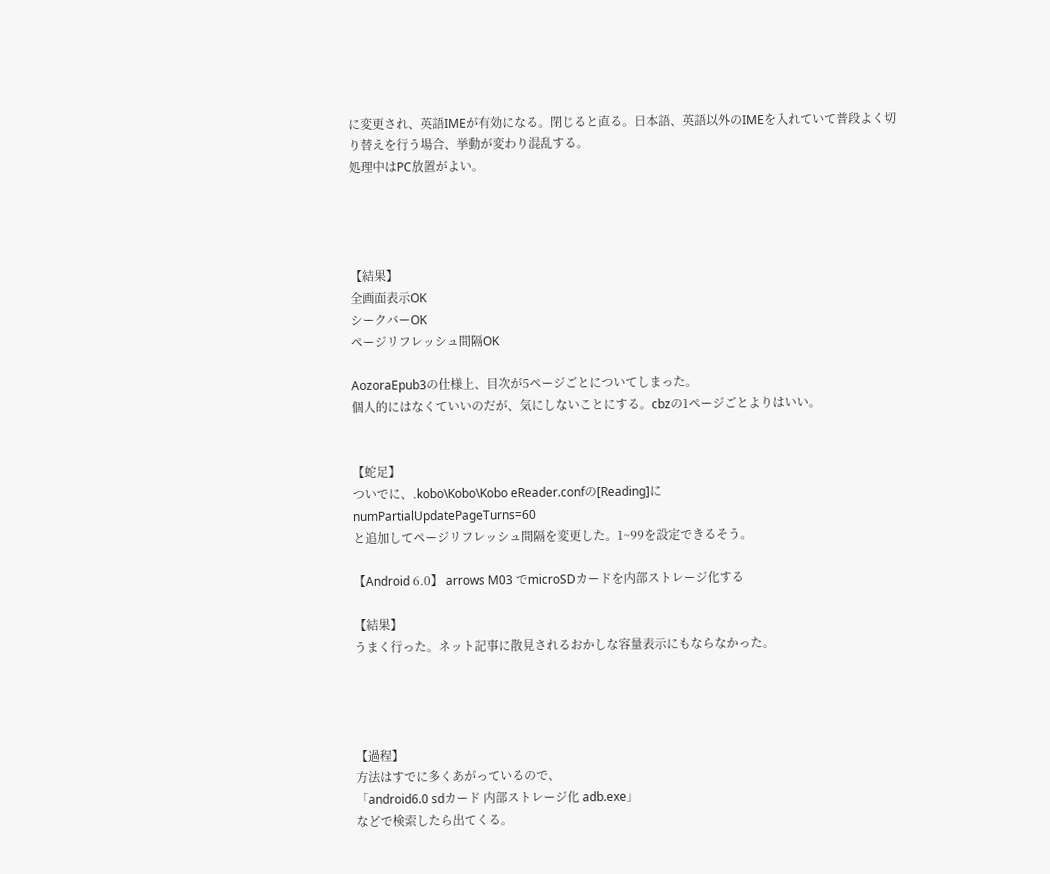に変更され、英語IMEが有効になる。閉じると直る。日本語、英語以外のIMEを入れていて普段よく切り替えを行う場合、挙動が変わり混乱する。
処理中はPC放置がよい。




【結果】
全画面表示OK
シークバーOK
ページリフレッシュ間隔OK

AozoraEpub3の仕様上、目次が5ページごとについてしまった。
個人的にはなくていいのだが、気にしないことにする。cbzの1ページごとよりはいい。


【蛇足】
ついでに、.kobo\Kobo\Kobo eReader.confの[Reading]に
numPartialUpdatePageTurns=60
と追加してページリフレッシュ間隔を変更した。1~99を設定できるそう。

【Android 6.0】 arrows M03 でmicroSDカードを内部ストレージ化する

【結果】
うまく行った。ネット記事に散見されるおかしな容量表示にもならなかった。




【過程】
方法はすでに多くあがっているので、
「android6.0 sdカード 内部ストレージ化 adb.exe」
などで検索したら出てくる。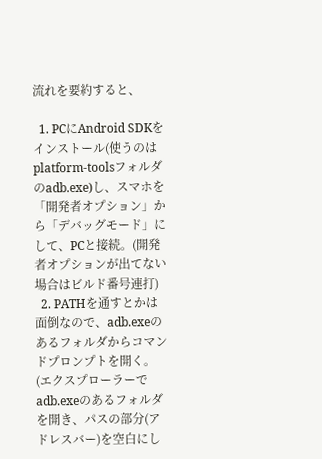流れを要約すると、

  1. PCにAndroid SDKをインストール(使うのはplatform-toolsフォルダのadb.exe)し、スマホを「開発者オプション」から「デバッグモード」にして、PCと接続。(開発者オプションが出てない場合はビルド番号連打)
  2. PATHを通すとかは面倒なので、adb.exeのあるフォルダからコマンドプロンプトを開く。(エクスプローラーでadb.exeのあるフォルダを開き、パスの部分(アドレスバー)を空白にし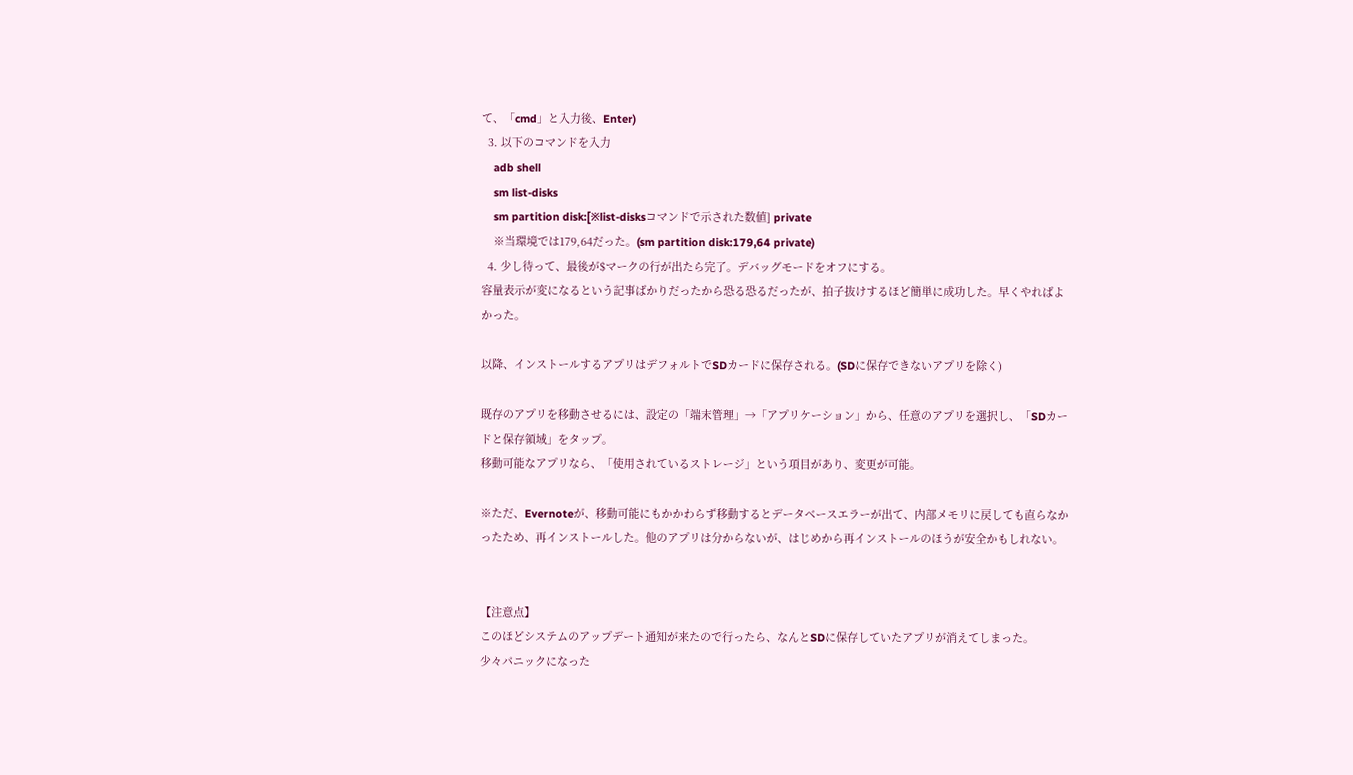て、「cmd」と入力後、Enter)
  3. 以下のコマンドを入力
    adb shell
    sm list-disks
    sm partition disk:[※list-disksコマンドで示された数値] private
    ※当環境では179,64だった。(sm partition disk:179,64 private)
  4. 少し待って、最後が$マークの行が出たら完了。デバッグモードをオフにする。
容量表示が変になるという記事ばかりだったから恐る恐るだったが、拍子抜けするほど簡単に成功した。早くやればよかった。

以降、インストールするアプリはデフォルトでSDカードに保存される。(SDに保存できないアプリを除く)

既存のアプリを移動させるには、設定の「端末管理」→「アプリケーション」から、任意のアプリを選択し、「SDカードと保存領域」をタップ。
移動可能なアプリなら、「使用されているストレージ」という項目があり、変更が可能。

※ただ、Evernoteが、移動可能にもかかわらず移動するとデータベースエラーが出て、内部メモリに戻しても直らなかったため、再インストールした。他のアプリは分からないが、はじめから再インストールのほうが安全かもしれない。


【注意点】
このほどシステムのアップデート通知が来たので行ったら、なんとSDに保存していたアプリが消えてしまった。
少々パニックになった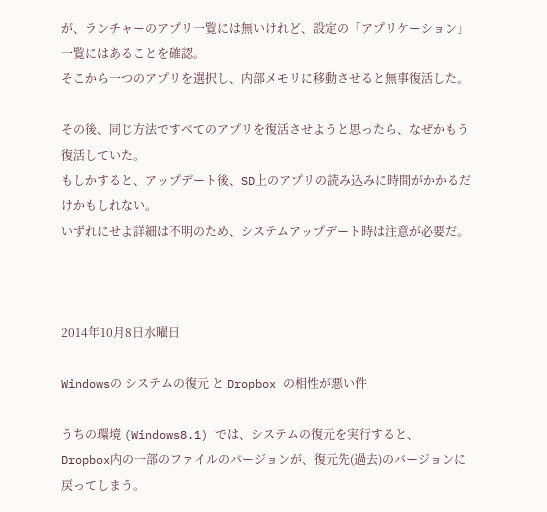が、ランチャーのアプリ一覧には無いけれど、設定の「アプリケーション」一覧にはあることを確認。
そこから一つのアプリを選択し、内部メモリに移動させると無事復活した。

その後、同じ方法ですべてのアプリを復活させようと思ったら、なぜかもう復活していた。
もしかすると、アップデート後、SD上のアプリの読み込みに時間がかかるだけかもしれない。
いずれにせよ詳細は不明のため、システムアップデート時は注意が必要だ。



2014年10月8日水曜日

Windowsの システムの復元 と Dropbox の相性が悪い件

うちの環境 (Windows8.1) では、システムの復元を実行すると、
Dropbox内の一部のファイルのバージョンが、復元先(過去)のバージョンに戻ってしまう。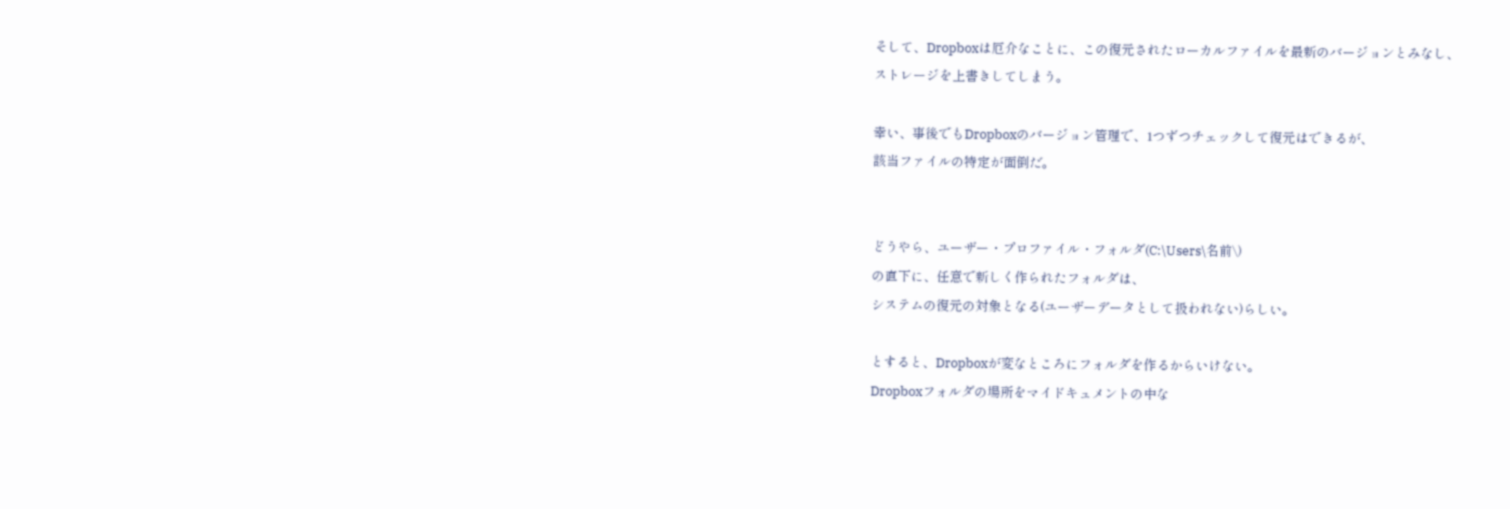そして、Dropboxは厄介なことに、この復元されたローカルファイルを最新のバージョンとみなし、
ストレージを上書きしてしまう。

幸い、事後でもDropboxのバージョン管理で、1つずつチェックして復元はできるが、
該当ファイルの特定が面倒だ。


どうやら、ユーザー・プロファイル・フォルダ(C:\Users\名前\)
の直下に、任意で新しく作られたフォルダは、
システムの復元の対象となる(ユーザーデータとして扱われない)らしい。

とすると、Dropboxが変なところにフォルダを作るからいけない。
Dropboxフォルダの場所をマイドキュメントの中な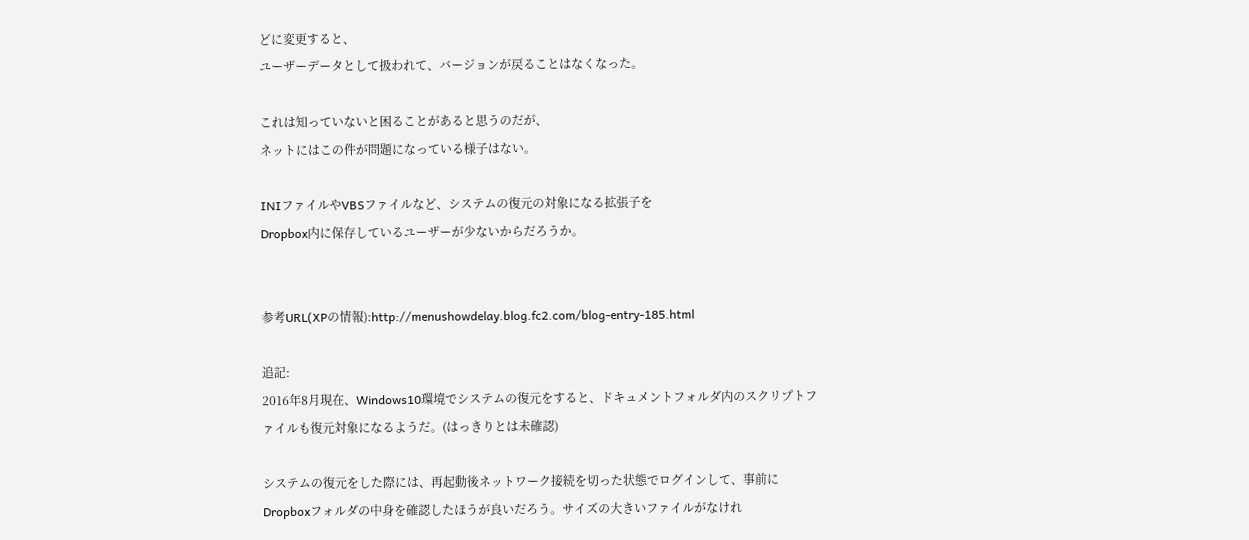どに変更すると、
ユーザーデータとして扱われて、バージョンが戻ることはなくなった。

これは知っていないと困ることがあると思うのだが、
ネットにはこの件が問題になっている様子はない。

INIファイルやVBSファイルなど、システムの復元の対象になる拡張子を
Dropbox内に保存しているユーザーが少ないからだろうか。


参考URL(XPの情報):http://menushowdelay.blog.fc2.com/blog-entry-185.html

追記:
2016年8月現在、Windows10環境でシステムの復元をすると、ドキュメントフォルダ内のスクリプトファイルも復元対象になるようだ。(はっきりとは未確認)

システムの復元をした際には、再起動後ネットワーク接続を切った状態でログインして、事前にDropboxフォルダの中身を確認したほうが良いだろう。サイズの大きいファイルがなけれ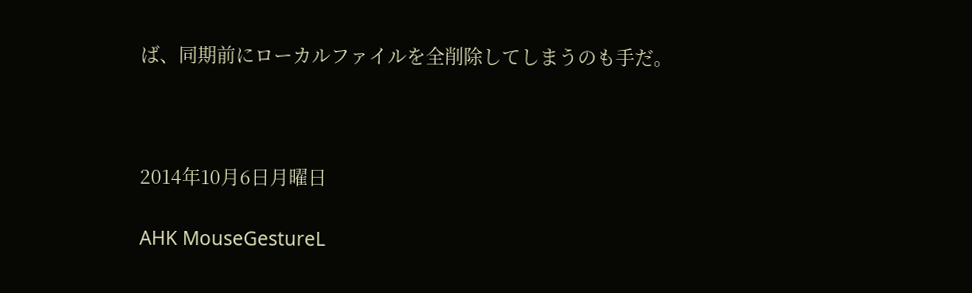ば、同期前にローカルファイルを全削除してしまうのも手だ。



2014年10月6日月曜日

AHK MouseGestureL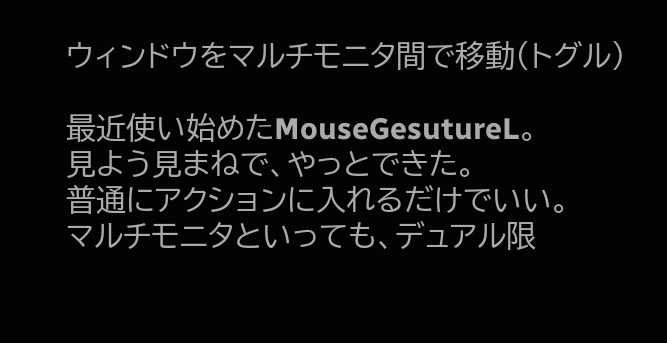ウィンドウをマルチモニタ間で移動(トグル)

最近使い始めたMouseGesutureL。
見よう見まねで、やっとできた。
普通にアクションに入れるだけでいい。
マルチモニタといっても、デュアル限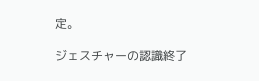定。

ジェスチャーの認識終了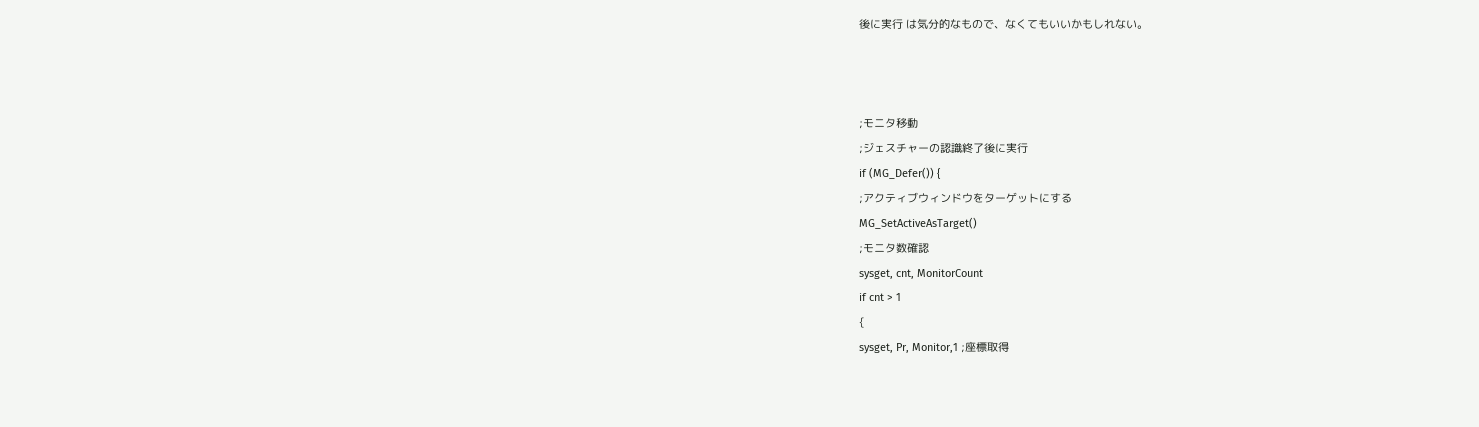後に実行 は気分的なもので、なくてもいいかもしれない。



;モニタ移動
;ジェスチャーの認識終了後に実行
if (MG_Defer()) {
;アクティブウィンドウをターゲットにする
MG_SetActiveAsTarget()
;モニタ数確認
sysget, cnt, MonitorCount
if cnt > 1
{
sysget, Pr, Monitor,1 ;座標取得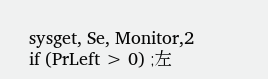sysget, Se, Monitor,2
if (PrLeft > 0) ;左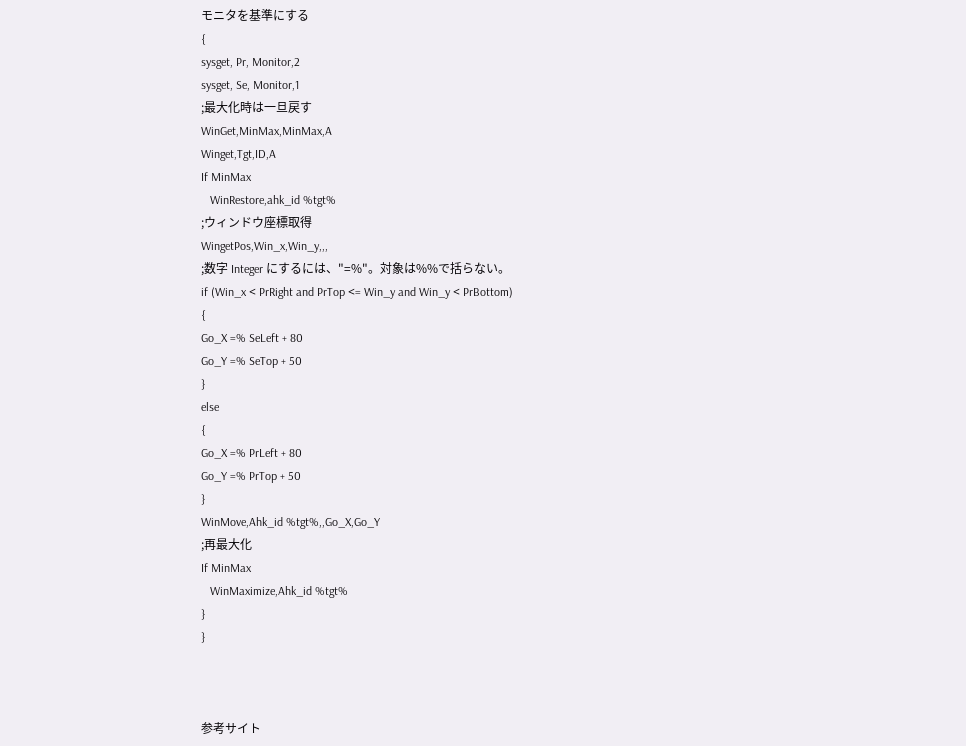モニタを基準にする
{
sysget, Pr, Monitor,2
sysget, Se, Monitor,1
;最大化時は一旦戻す
WinGet,MinMax,MinMax,A
Winget,Tgt,ID,A
If MinMax
   WinRestore,ahk_id %tgt%
;ウィンドウ座標取得
WingetPos,Win_x,Win_y,,,
;数字 Integer にするには、"=%"。対象は%%で括らない。
if (Win_x < PrRight and PrTop <= Win_y and Win_y < PrBottom)
{
Go_X =% SeLeft + 80
Go_Y =% SeTop + 50
}
else
{
Go_X =% PrLeft + 80
Go_Y =% PrTop + 50
}
WinMove,Ahk_id %tgt%,,Go_X,Go_Y
;再最大化
If MinMax
   WinMaximize,Ahk_id %tgt%
}
}



参考サイト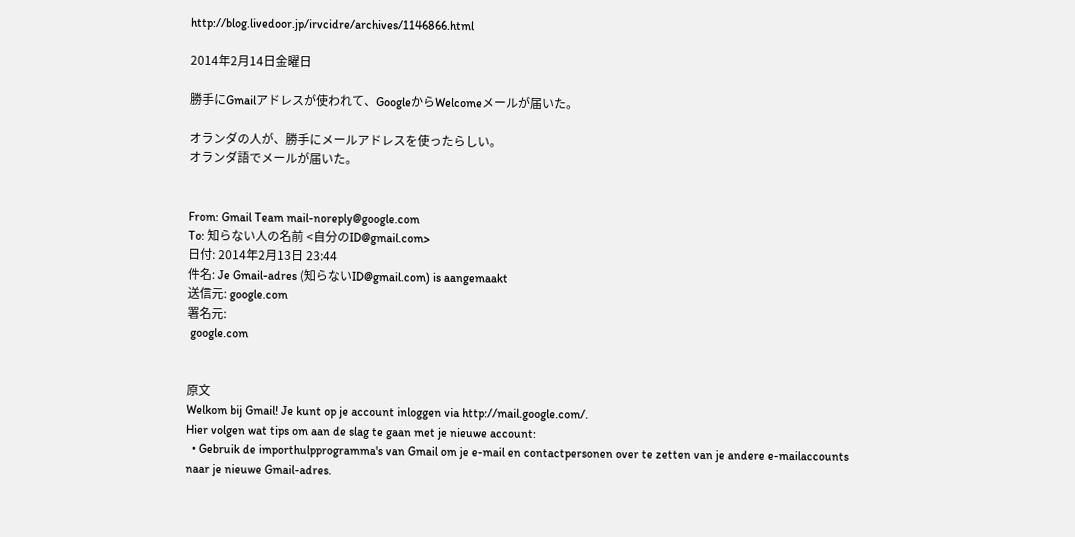http://blog.livedoor.jp/irvcidre/archives/1146866.html

2014年2月14日金曜日

勝手にGmailアドレスが使われて、GoogleからWelcomeメールが届いた。

オランダの人が、勝手にメールアドレスを使ったらしい。
オランダ語でメールが届いた。


From: Gmail Team mail-noreply@google.com
To: 知らない人の名前 <自分のID@gmail.com>
日付: 2014年2月13日 23:44
件名: Je Gmail-adres (知らないID@gmail.com) is aangemaakt
送信元: google.com
署名元:
 google.com


原文
Welkom bij Gmail! Je kunt op je account inloggen via http://mail.google.com/.
Hier volgen wat tips om aan de slag te gaan met je nieuwe account:
  • Gebruik de importhulpprogramma's van Gmail om je e-mail en contactpersonen over te zetten van je andere e-mailaccounts naar je nieuwe Gmail-adres.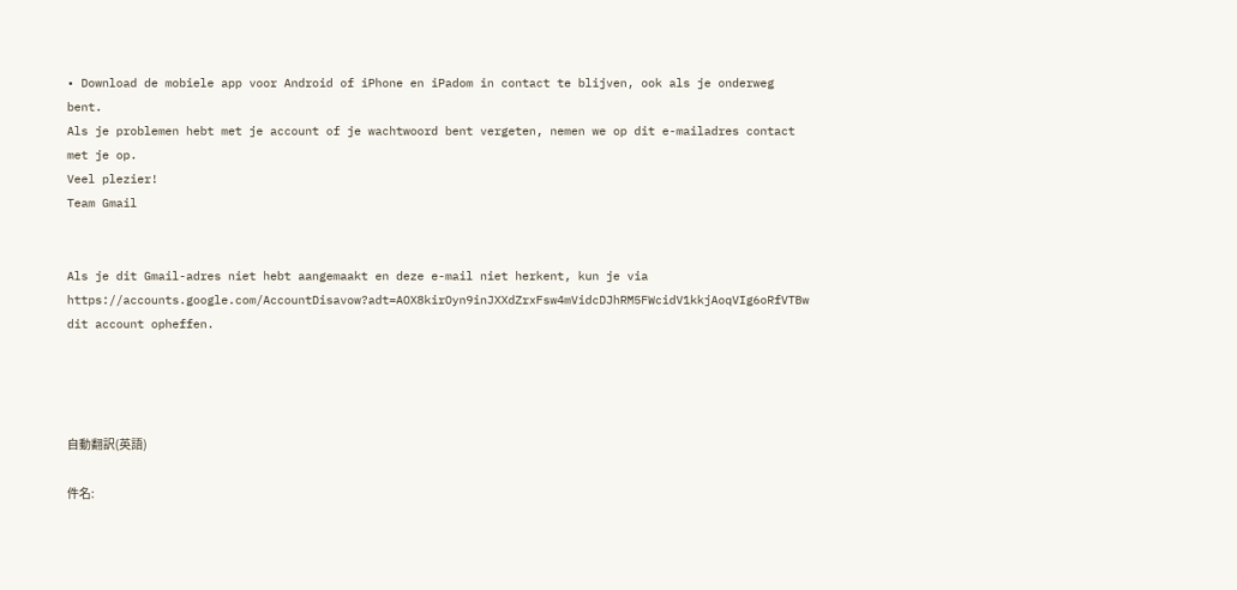• Download de mobiele app voor Android of iPhone en iPadom in contact te blijven, ook als je onderweg bent.
Als je problemen hebt met je account of je wachtwoord bent vergeten, nemen we op dit e-mailadres contact met je op.
Veel plezier!
Team Gmail


Als je dit Gmail-adres niet hebt aangemaakt en deze e-mail niet herkent, kun je via https://accounts.google.com/AccountDisavow?adt=AOX8kirOyn9inJXXdZrxFsw4mVidcDJhRM5FWcidV1kkjAoqVIg6oRfVTBw dit account opheffen.




自動翻訳(英語)

件名: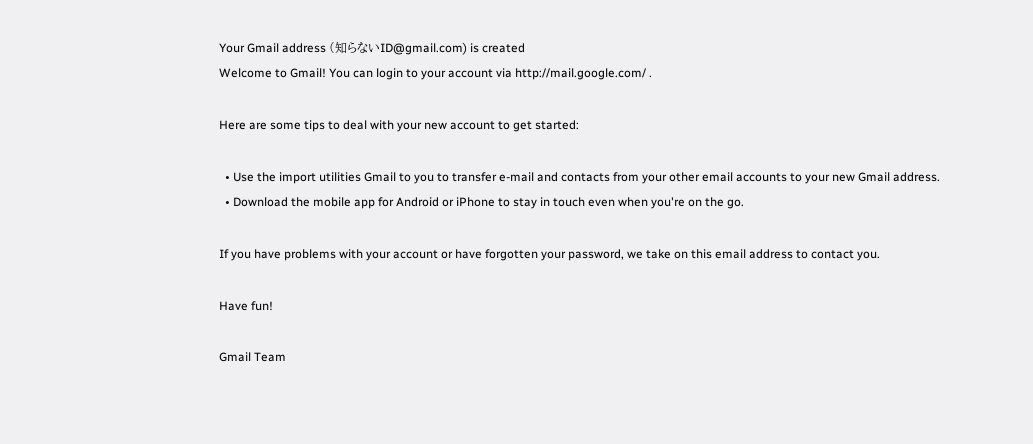Your Gmail address (知らないID@gmail.com) is created
Welcome to Gmail! You can login to your account via http://mail.google.com/ .

Here are some tips to deal with your new account to get started:

  • Use the import utilities Gmail to you to transfer e-mail and contacts from your other email accounts to your new Gmail address.
  • Download the mobile app for Android or iPhone to stay in touch even when you're on the go.

If you have problems with your account or have forgotten your password, we take on this email address to contact you.

Have fun!

Gmail Team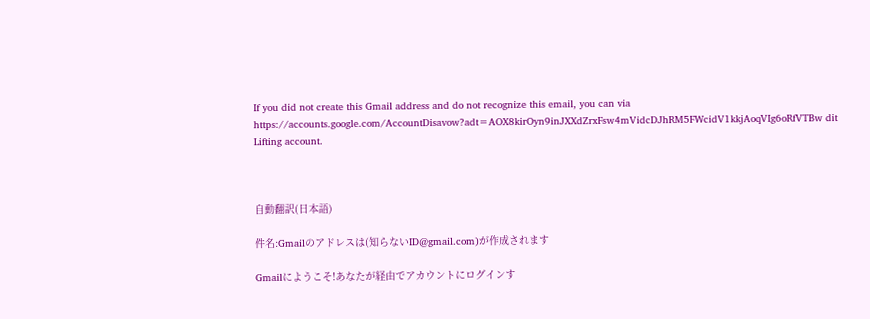If you did not create this Gmail address and do not recognize this email, you can via https://accounts.google.com/AccountDisavow?adt=AOX8kirOyn9inJXXdZrxFsw4mVidcDJhRM5FWcidV1kkjAoqVIg6oRfVTBw dit Lifting account.



自動翻訳(日本語)

件名:Gmailのアドレスは(知らないID@gmail.com)が作成されます

Gmailにようこそ!あなたが経由でアカウントにログインす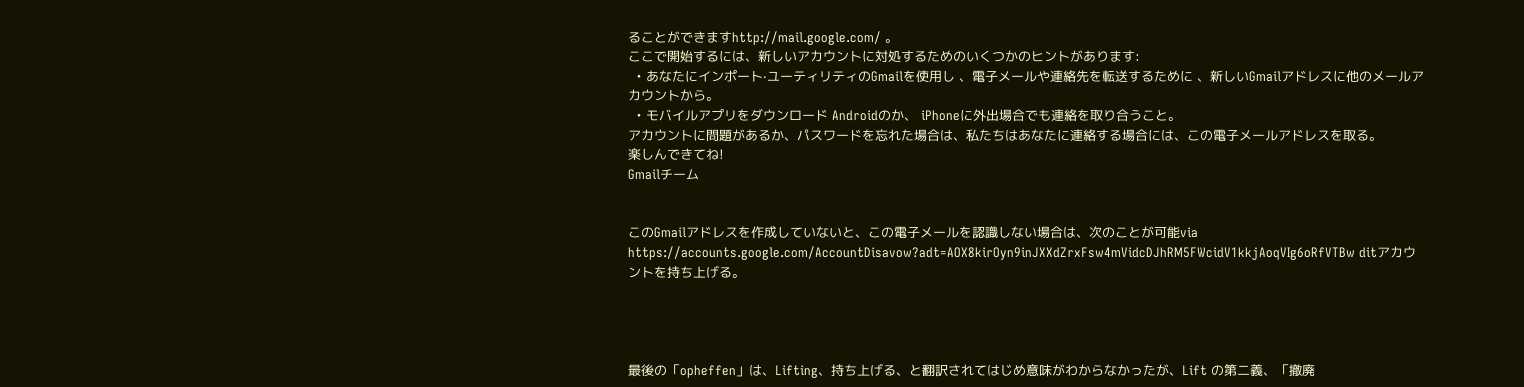ることができますhttp://mail.google.com/ 。
ここで開始するには、新しいアカウントに対処するためのいくつかのヒントがあります:
  • あなたにインポート·ユーティリティのGmailを使用し 、電子メールや連絡先を転送するために 、新しいGmailアドレスに他のメールアカウントから。
  • モバイルアプリをダウンロード Androidのか、 iPhoneに外出場合でも連絡を取り合うこと。
アカウントに問題があるか、パスワードを忘れた場合は、私たちはあなたに連絡する場合には、この電子メールアドレスを取る。
楽しんできてね!
Gmailチーム


このGmailアドレスを作成していないと、この電子メールを認識しない場合は、次のことが可能via https://accounts.google.com/AccountDisavow?adt=AOX8kirOyn9inJXXdZrxFsw4mVidcDJhRM5FWcidV1kkjAoqVIg6oRfVTBw ditアカウントを持ち上げる。




最後の「opheffen」は、Lifting、持ち上げる、と翻訳されてはじめ意味がわからなかったが、Lift の第二義、「撤廃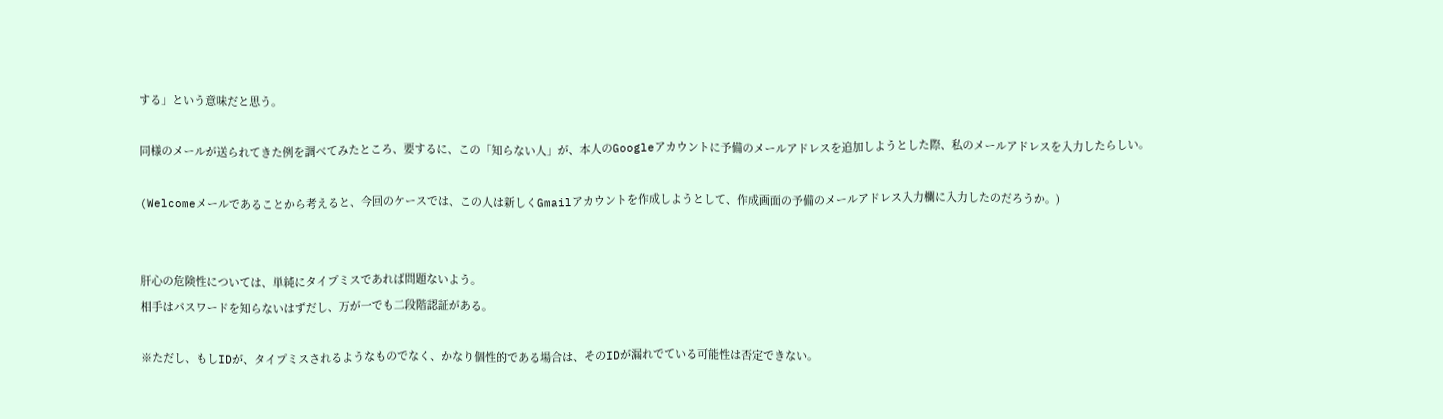する」という意味だと思う。

同様のメールが送られてきた例を調べてみたところ、要するに、この「知らない人」が、本人のGoogleアカウントに予備のメールアドレスを追加しようとした際、私のメールアドレスを入力したらしい。

(Welcomeメールであることから考えると、今回のケースでは、この人は新しくGmailアカウントを作成しようとして、作成画面の予備のメールアドレス入力欄に入力したのだろうか。)


肝心の危険性については、単純にタイプミスであれば問題ないよう。
相手はパスワードを知らないはずだし、万が一でも二段階認証がある。

※ただし、もしIDが、タイプミスされるようなものでなく、かなり個性的である場合は、そのIDが漏れでている可能性は否定できない。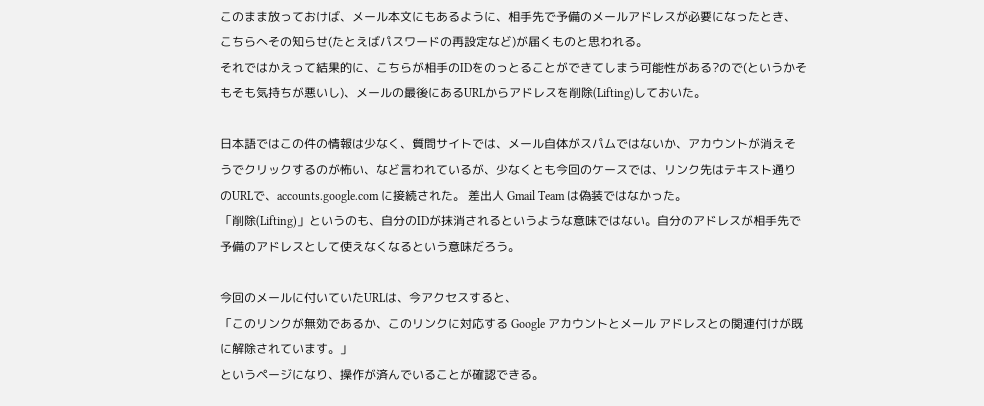このまま放っておけば、メール本文にもあるように、相手先で予備のメールアドレスが必要になったとき、こちらへその知らせ(たとえばパスワードの再設定など)が届くものと思われる。
それではかえって結果的に、こちらが相手のIDをのっとることができてしまう可能性がある?ので(というかそもそも気持ちが悪いし)、メールの最後にあるURLからアドレスを削除(Lifting)しておいた。

日本語ではこの件の情報は少なく、質問サイトでは、メール自体がスパムではないか、アカウントが消えそうでクリックするのが怖い、など言われているが、少なくとも今回のケースでは、リンク先はテキスト通りのURLで、accounts.google.com に接続された。 差出人 Gmail Team は偽装ではなかった。
「削除(Lifting)」というのも、自分のIDが抹消されるというような意味ではない。自分のアドレスが相手先で予備のアドレスとして使えなくなるという意味だろう。

今回のメールに付いていたURLは、今アクセスすると、
「このリンクが無効であるか、このリンクに対応する Google アカウントとメール アドレスとの関連付けが既に解除されています。」
というページになり、操作が済んでいることが確認できる。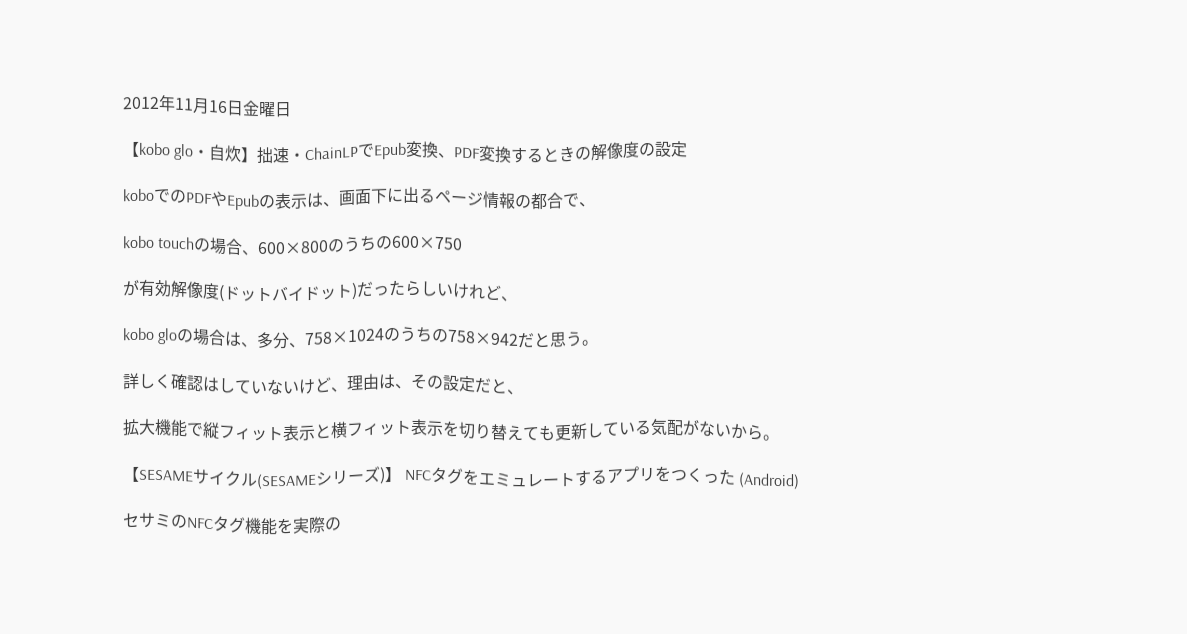2012年11月16日金曜日

【kobo glo・自炊】拙速・ChainLPでEpub変換、PDF変換するときの解像度の設定

koboでのPDFやEpubの表示は、画面下に出るページ情報の都合で、

kobo touchの場合、600×800のうちの600×750

が有効解像度(ドットバイドット)だったらしいけれど、

kobo gloの場合は、多分、758×1024のうちの758×942だと思う。

詳しく確認はしていないけど、理由は、その設定だと、

拡大機能で縦フィット表示と横フィット表示を切り替えても更新している気配がないから。

【SESAMEサイクル(SESAMEシリーズ)】 NFCタグをエミュレートするアプリをつくった (Android)

セサミのNFCタグ機能を実際の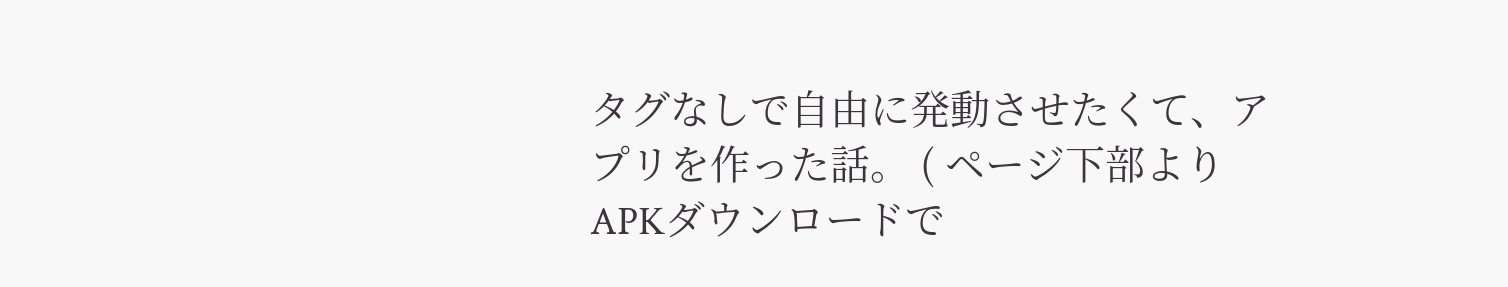タグなしで自由に発動させたくて、アプリを作った話。 ( ページ下部より APKダウンロードで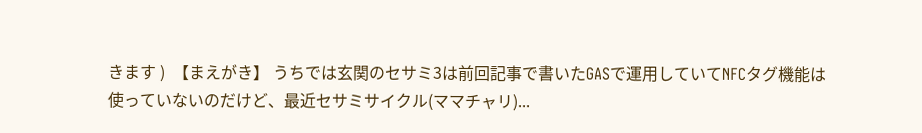きます )  【まえがき】 うちでは玄関のセサミ3は前回記事で書いたGASで運用していてNFCタグ機能は使っていないのだけど、最近セサミサイクル(ママチャリ)...